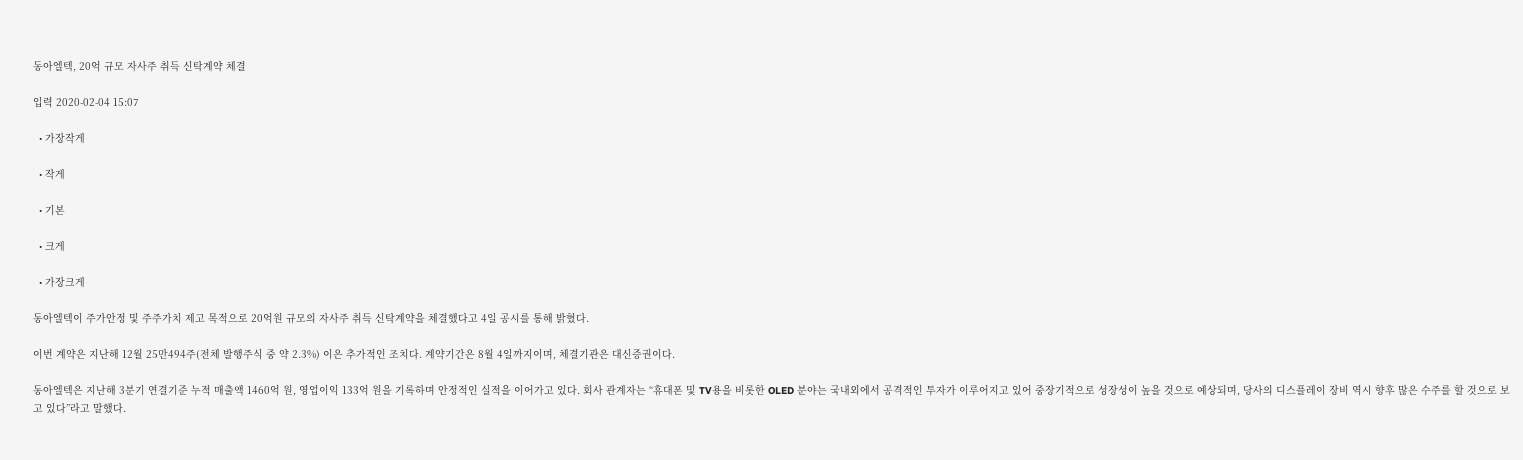동아엘텍, 20억 규모 자사주 취득 신탁계약 체결

입력 2020-02-04 15:07

  • 가장작게

  • 작게

  • 기본

  • 크게

  • 가장크게

동아엘텍이 주가안정 및 주주가치 제고 목적으로 20억원 규모의 자사주 취득 신탁계약을 체결했다고 4일 공시를 통해 밝혔다.

이번 계약은 지난해 12월 25만494주(전체 발행주식 중 약 2.3%) 이은 추가적인 조치다. 계약기간은 8월 4일까지이며, 체결기관은 대신증권이다.

동아엘텍은 지난해 3분기 연결기준 누적 매출액 1460억 원, 영업이익 133억 원을 기록하며 안정적인 실적을 이어가고 있다. 회사 관계자는 “휴대폰 및 TV용을 비롯한 OLED 분야는 국내외에서 공격적인 투자가 이루어지고 있어 중장기적으로 성장성이 높을 것으로 예상되며, 당사의 디스플레이 장비 역시 향후 많은 수주를 할 것으로 보고 있다”라고 말했다.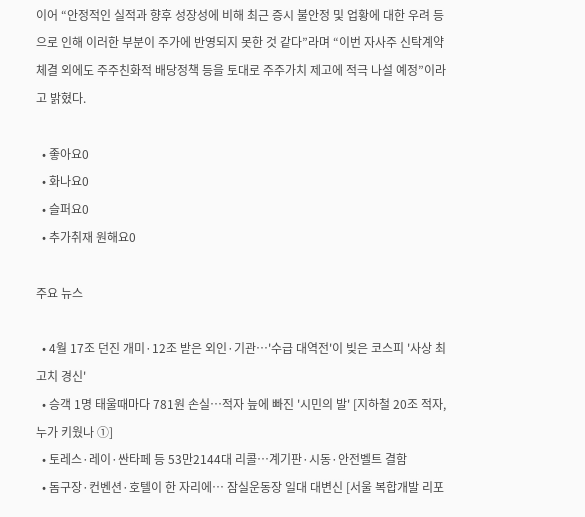이어 “안정적인 실적과 향후 성장성에 비해 최근 증시 불안정 및 업황에 대한 우려 등으로 인해 이러한 부분이 주가에 반영되지 못한 것 같다”라며 “이번 자사주 신탁계약 체결 외에도 주주친화적 배당정책 등을 토대로 주주가치 제고에 적극 나설 예정”이라고 밝혔다.

  • 좋아요0
  • 화나요0
  • 슬퍼요0
  • 추가취재 원해요0

주요 뉴스

  • 4월 17조 던진 개미·12조 받은 외인·기관…'수급 대역전'이 빚은 코스피 '사상 최고치 경신'
  • 승객 1명 태울때마다 781원 손실…적자 늪에 빠진 '시민의 발' [지하철 20조 적자, 누가 키웠나 ①]
  • 토레스·레이·싼타페 등 53만2144대 리콜…계기판·시동·안전벨트 결함
  • 돔구장·컨벤션·호텔이 한 자리에… 잠실운동장 일대 대변신 [서울 복합개발 리포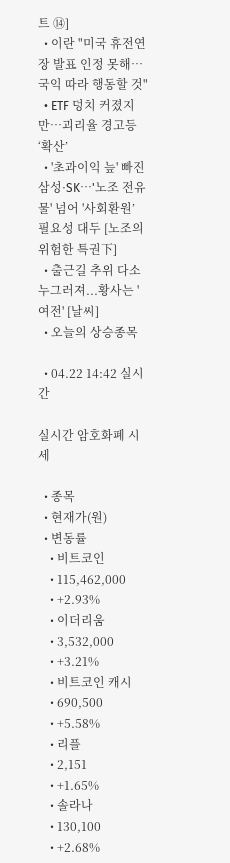트 ⑭]
  • 이란 "미국 휴전연장 발표 인정 못해⋯국익 따라 행동할 것"
  • ETF 덩치 커졌지만…괴리율 경고등 ‘확산’
  • '초과이익 늪' 빠진 삼성·SK⋯'노조 전유물' 넘어 '사회환원’ 필요성 대두 [노조의 위험한 특권下]
  • 출근길 추위 다소 누그러져...황사는 '여전' [날씨]
  • 오늘의 상승종목

  • 04.22 14:42 실시간

실시간 암호화폐 시세

  • 종목
  • 현재가(원)
  • 변동률
    • 비트코인
    • 115,462,000
    • +2.93%
    • 이더리움
    • 3,532,000
    • +3.21%
    • 비트코인 캐시
    • 690,500
    • +5.58%
    • 리플
    • 2,151
    • +1.65%
    • 솔라나
    • 130,100
    • +2.68%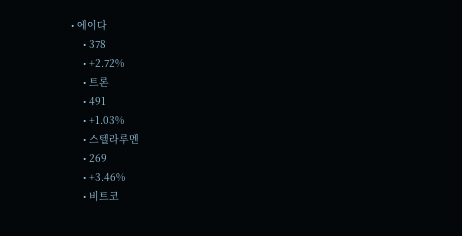• 에이다
    • 378
    • +2.72%
    • 트론
    • 491
    • +1.03%
    • 스텔라루멘
    • 269
    • +3.46%
    • 비트코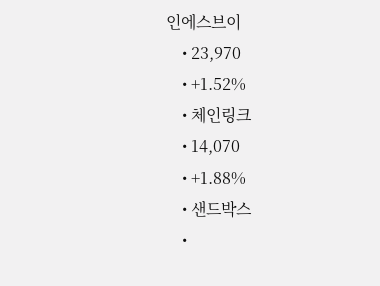인에스브이
    • 23,970
    • +1.52%
    • 체인링크
    • 14,070
    • +1.88%
    • 샌드박스
    •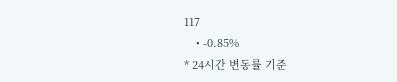117
    • -0.85%
* 24시간 변동률 기준